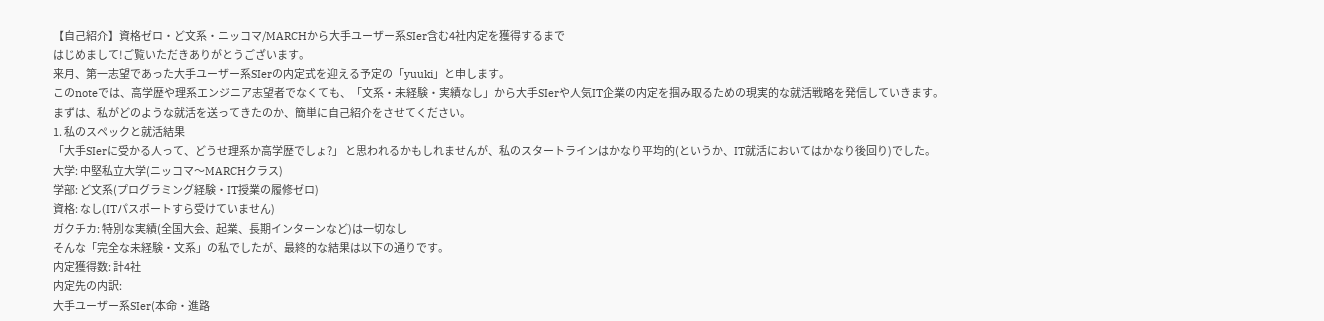【自己紹介】資格ゼロ・ど文系・ニッコマ/MARCHから大手ユーザー系SIer含む4社内定を獲得するまで
はじめまして!ご覧いただきありがとうございます。
来月、第一志望であった大手ユーザー系SIerの内定式を迎える予定の「yuuki」と申します。
このnoteでは、高学歴や理系エンジニア志望者でなくても、「文系・未経験・実績なし」から大手SIerや人気IT企業の内定を掴み取るための現実的な就活戦略を発信していきます。
まずは、私がどのような就活を送ってきたのか、簡単に自己紹介をさせてください。
1. 私のスペックと就活結果
「大手SIerに受かる人って、どうせ理系か高学歴でしょ?」 と思われるかもしれませんが、私のスタートラインはかなり平均的(というか、IT就活においてはかなり後回り)でした。
大学: 中堅私立大学(ニッコマ〜MARCHクラス)
学部: ど文系(プログラミング経験・IT授業の履修ゼロ)
資格: なし(ITパスポートすら受けていません)
ガクチカ: 特別な実績(全国大会、起業、長期インターンなど)は一切なし
そんな「完全な未経験・文系」の私でしたが、最終的な結果は以下の通りです。
内定獲得数: 計4社
内定先の内訳:
大手ユーザー系SIer(本命・進路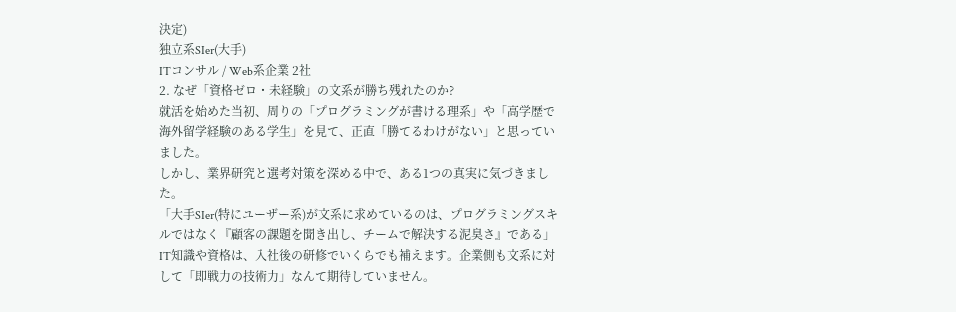決定)
独立系SIer(大手)
ITコンサル / Web系企業 2社
2. なぜ「資格ゼロ・未経験」の文系が勝ち残れたのか?
就活を始めた当初、周りの「プログラミングが書ける理系」や「高学歴で海外留学経験のある学生」を見て、正直「勝てるわけがない」と思っていました。
しかし、業界研究と選考対策を深める中で、ある1つの真実に気づきました。
「大手SIer(特にユーザー系)が文系に求めているのは、プログラミングスキルではなく『顧客の課題を聞き出し、チームで解決する泥臭さ』である」
IT知識や資格は、入社後の研修でいくらでも補えます。企業側も文系に対して「即戦力の技術力」なんて期待していません。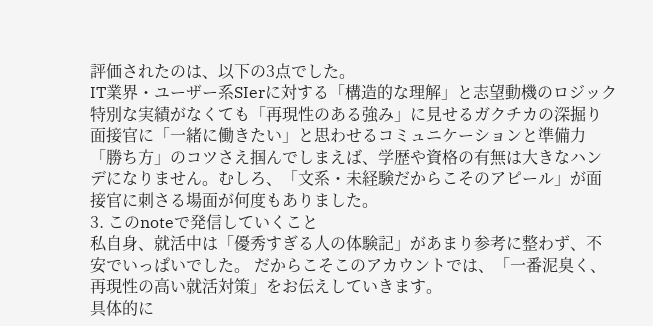評価されたのは、以下の3点でした。
IT業界・ユーザー系SIerに対する「構造的な理解」と志望動機のロジック
特別な実績がなくても「再現性のある強み」に見せるガクチカの深掘り
面接官に「一緒に働きたい」と思わせるコミュニケーションと準備力
「勝ち方」のコツさえ掴んでしまえば、学歴や資格の有無は大きなハンデになりません。むしろ、「文系・未経験だからこそのアピール」が面接官に刺さる場面が何度もありました。
3. このnoteで発信していくこと
私自身、就活中は「優秀すぎる人の体験記」があまり参考に整わず、不安でいっぱいでした。 だからこそこのアカウントでは、「一番泥臭く、再現性の高い就活対策」をお伝えしていきます。
具体的に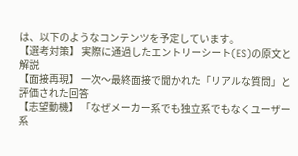は、以下のようなコンテンツを予定しています。
【選考対策】 実際に通過したエントリーシート(ES)の原文と解説
【面接再現】 一次〜最終面接で聞かれた「リアルな質問」と評価された回答
【志望動機】 「なぜメーカー系でも独立系でもなくユーザー系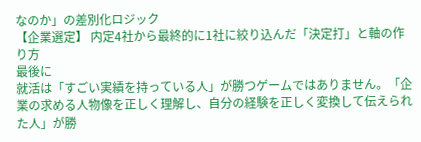なのか」の差別化ロジック
【企業選定】 内定4社から最終的に1社に絞り込んだ「決定打」と軸の作り方
最後に
就活は「すごい実績を持っている人」が勝つゲームではありません。「企業の求める人物像を正しく理解し、自分の経験を正しく変換して伝えられた人」が勝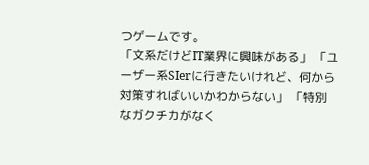つゲームです。
「文系だけどIT業界に興味がある」 「ユーザー系SIerに行きたいけれど、何から対策すればいいかわからない」 「特別なガクチカがなく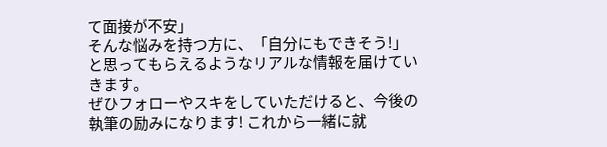て面接が不安」
そんな悩みを持つ方に、「自分にもできそう!」と思ってもらえるようなリアルな情報を届けていきます。
ぜひフォローやスキをしていただけると、今後の執筆の励みになります! これから一緒に就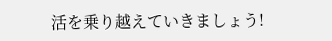活を乗り越えていきましょう!